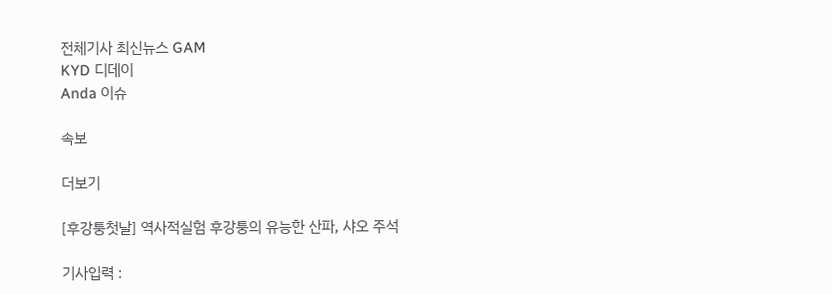전체기사 최신뉴스 GAM
KYD 디데이
Anda 이슈

속보

더보기

[후강퉁첫날] 역사적실험 후강퉁의 유능한 산파, 샤오 주석

기사입력 :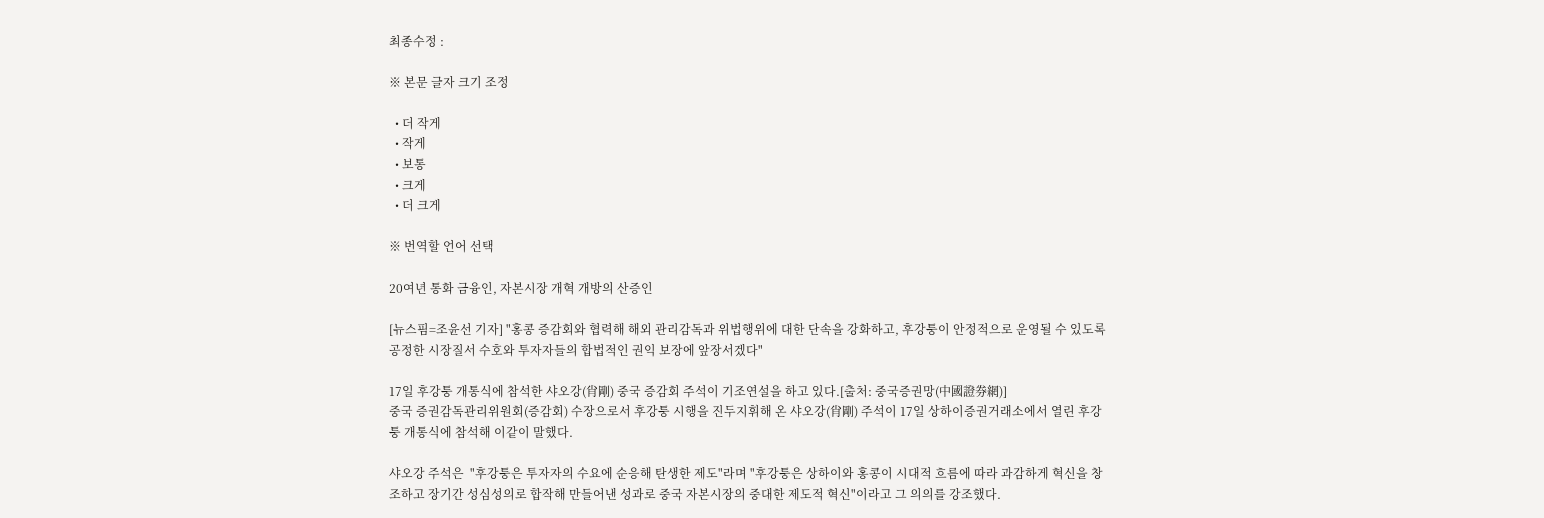최종수정 :

※ 본문 글자 크기 조정

  • 더 작게
  • 작게
  • 보통
  • 크게
  • 더 크게

※ 번역할 언어 선택

20여년 통화 금융인, 자본시장 개혁 개방의 산증인

[뉴스핌=조윤선 기자] "홍콩 증감회와 협력해 해외 관리감독과 위법행위에 대한 단속을 강화하고, 후강퉁이 안정적으로 운영될 수 있도록 공정한 시장질서 수호와 투자자들의 합법적인 권익 보장에 앞장서겠다"

17일 후강퉁 개통식에 참석한 샤오강(肖剛) 중국 증감회 주석이 기조연설을 하고 있다.[출처: 중국증권망(中國證券網)]
중국 증권감독관리위원회(증감회) 수장으로서 후강퉁 시행을 진두지휘해 온 샤오강(肖剛) 주석이 17일 상하이증권거래소에서 열린 후강퉁 개통식에 참석해 이같이 말했다.

샤오강 주석은  "후강퉁은 투자자의 수요에 순응해 탄생한 제도"라며 "후강퉁은 상하이와 홍콩이 시대적 흐름에 따라 과감하게 혁신을 창조하고 장기간 성심성의로 합작해 만들어낸 성과로 중국 자본시장의 중대한 제도적 혁신"이라고 그 의의를 강조했다.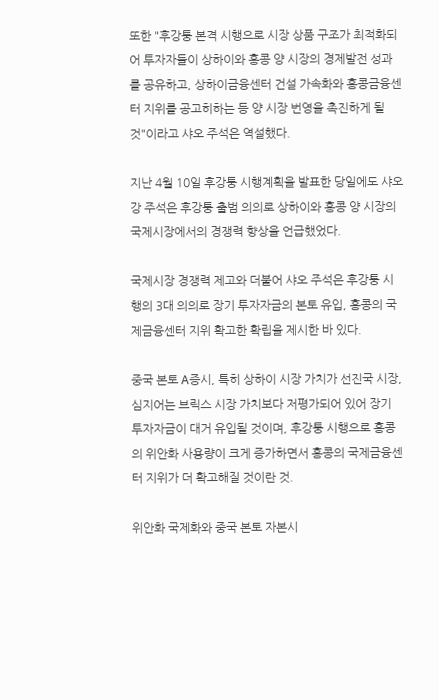또한 "후강퉁 본격 시행으로 시장 상품 구조가 최적화되어 투자자들이 상하이와 홍콩 양 시장의 경제발전 성과를 공유하고, 상하이금융센터 건설 가속화와 홍콩금융센터 지위를 공고히하는 등 양 시장 번영을 촉진하게 될 것"이라고 샤오 주석은 역설했다.

지난 4월 10일 후강퉁 시행계획을 발표한 당일에도 샤오강 주석은 후강퉁 출범 의의로 상하이와 홍콩 양 시장의 국제시장에서의 경쟁력 향상을 언급했었다.

국제시장 경쟁력 제고와 더불어 샤오 주석은 후강퉁 시행의 3대 의의로 장기 투자자금의 본토 유입, 홍콩의 국제금융센터 지위 확고한 확립을 제시한 바 있다.

중국 본토 A증시, 특히 상하이 시장 가치가 선진국 시장, 심지어는 브릭스 시장 가치보다 저평가되어 있어 장기 투자자금이 대거 유입될 것이며, 후강퉁 시행으로 홍콩의 위안화 사용량이 크게 증가하면서 홍콩의 국제금융센터 지위가 더 확고해질 것이란 것.

위안화 국제화와 중국 본토 자본시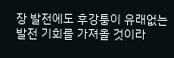장 발전에도 후강퉁이 유래없는 발전 기회를 가져올 것이라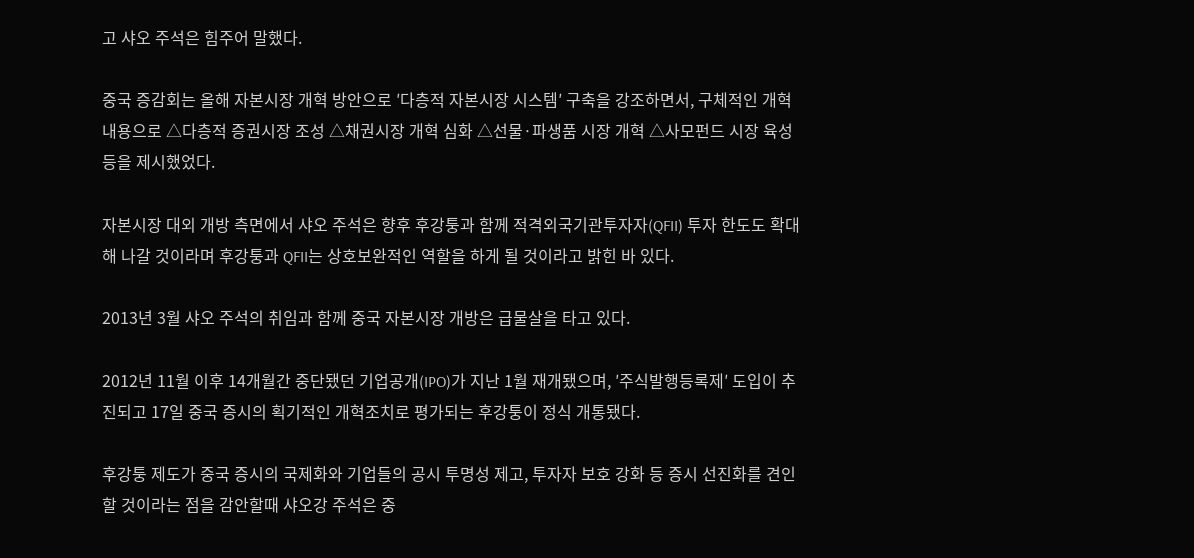고 샤오 주석은 힘주어 말했다.

중국 증감회는 올해 자본시장 개혁 방안으로 ′다층적 자본시장 시스템′ 구축을 강조하면서, 구체적인 개혁 내용으로 △다층적 증권시장 조성 △채권시장 개혁 심화 △선물·파생품 시장 개혁 △사모펀드 시장 육성 등을 제시했었다.

자본시장 대외 개방 측면에서 샤오 주석은 향후 후강퉁과 함께 적격외국기관투자자(QFII) 투자 한도도 확대해 나갈 것이라며 후강퉁과 QFII는 상호보완적인 역할을 하게 될 것이라고 밝힌 바 있다.

2013년 3월 샤오 주석의 취임과 함께 중국 자본시장 개방은 급물살을 타고 있다.

2012년 11월 이후 14개월간 중단됐던 기업공개(IPO)가 지난 1월 재개됐으며, ′주식발행등록제′ 도입이 추진되고 17일 중국 증시의 획기적인 개혁조치로 평가되는 후강퉁이 정식 개통됐다.

후강퉁 제도가 중국 증시의 국제화와 기업들의 공시 투명성 제고, 투자자 보호 강화 등 증시 선진화를 견인할 것이라는 점을 감안할때 샤오강 주석은 중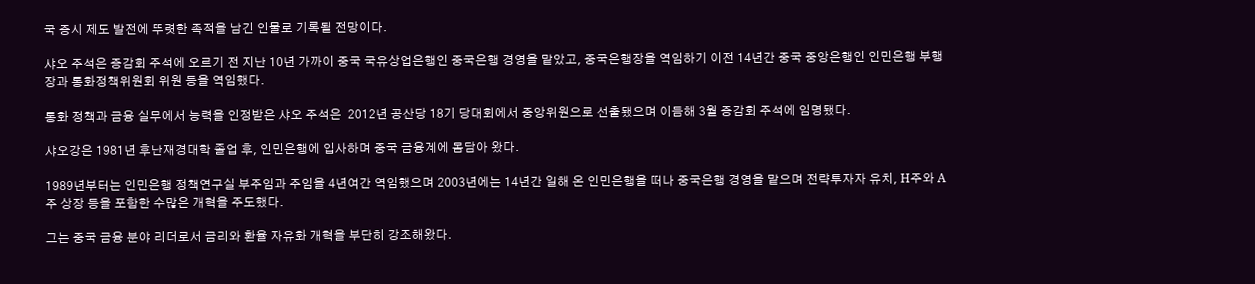국 증시 제도 발전에 뚜렷한 족적을 남긴 인물로 기록될 전망이다.

샤오 주석은 증감회 주석에 오르기 전 지난 10년 가까이 중국 국유상업은행인 중국은행 경영을 맡았고, 중국은행장을 역임하기 이전 14년간 중국 중앙은행인 인민은행 부행장과 통화정책위원회 위원 등을 역임했다.

통화 정책과 금융 실무에서 능력을 인정받은 샤오 주석은  2012년 공산당 18기 당대회에서 중앙위원으로 선출됐으며 이듬해 3월 증감회 주석에 임명됐다.

샤오강은 1981년 후난재경대학 졸업 후, 인민은행에 입사하며 중국 금융계에 몸담아 왔다.

1989년부터는 인민은행 정책연구실 부주임과 주임을 4년여간 역임했으며 2003년에는 14년간 일해 온 인민은행을 떠나 중국은행 경영을 맡으며 전략투자자 유치, H주와 A주 상장 등을 포함한 수많은 개혁을 주도했다.

그는 중국 금융 분야 리더로서 금리와 환율 자유화 개혁을 부단히 강조해왔다.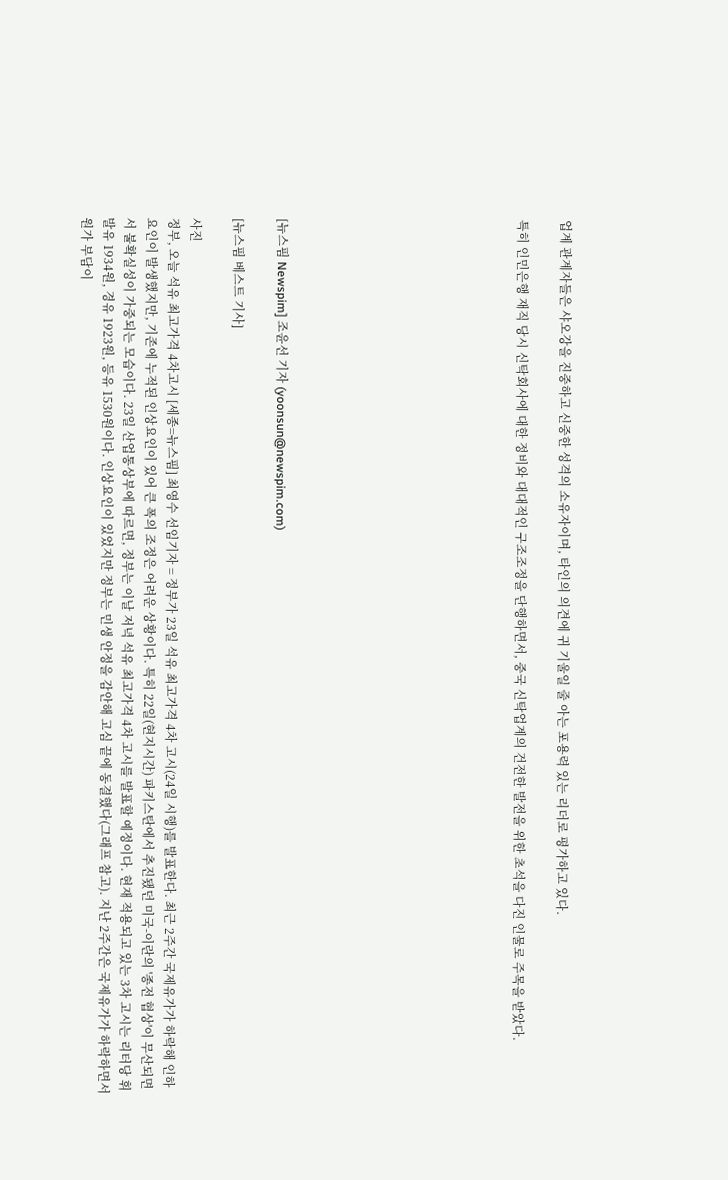업계 관계자들은 샤오강을 진중하고 신중한 성격의 소유자이며, 타인의 의견에 귀 기울일 줄 아는 포용력 있는 리더로 평가하고 있다.

특히 인민은행 재직 당시 신탁회사에 대한 정비와 대대적인 구조조정을 단행하면서, 중국 신탁업계의 건전한 발전을 위한 초석을 다진 인물로 주목을 받았다.










[뉴스핌 Newspim] 조윤선 기자 (yoonsun@newspim.com)

[뉴스핌 베스트 기사]

사진
정부, 오늘 석유 최고가격 4차고시 [세종=뉴스핌] 최영수 선임기자 = 정부가 23일 석유 최고가격 4차 고시(24일 시행)를 발표한다. 최근 2주간 국제유가가 하락해 인하요인이 발생했지만, 기존에 누적된 인상요인이 있어 큰 폭의 조정은 어려운 상황이다. 특히 22일(현지시간) 파키스탄에서 추진됐던 미국-이란의 '종전 협상'이 무산되면서 불확실성이 가중되는 모습이다. 23일 산업통상부에 따르면, 정부는 이날 저녁 석유 최고가격 4차 고시를 발표할 예정이다. 현재 적용되고 있는 3차 고시는 리터당 휘발유 1934원, 경유 1923원, 등유 1530원이다. 인상요인이 있었지만 정부는 민생 안정을 감안해 고심 끝에 동결했다(그래프 참고). 지난 2주간은 국제유가가 하락하면서 원가 부담이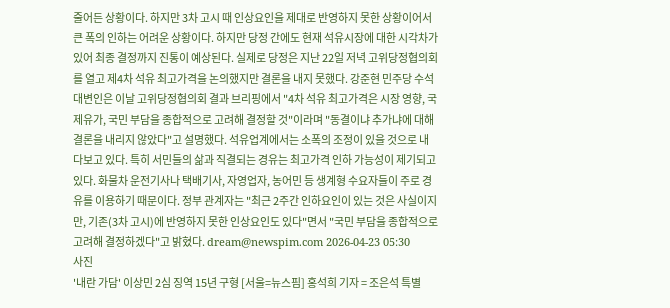줄어든 상황이다. 하지만 3차 고시 때 인상요인을 제대로 반영하지 못한 상황이어서 큰 폭의 인하는 어려운 상황이다. 하지만 당정 간에도 현재 석유시장에 대한 시각차가 있어 최종 결정까지 진통이 예상된다. 실제로 당정은 지난 22일 저녁 고위당정협의회를 열고 제4차 석유 최고가격을 논의했지만 결론을 내지 못했다. 강준현 민주당 수석대변인은 이날 고위당정협의회 결과 브리핑에서 "4차 석유 최고가격은 시장 영향, 국제유가, 국민 부담을 종합적으로 고려해 결정할 것"이라며 "동결이냐 추가냐에 대해 결론을 내리지 않았다"고 설명했다. 석유업계에서는 소폭의 조정이 있을 것으로 내다보고 있다. 특히 서민들의 삶과 직결되는 경유는 최고가격 인하 가능성이 제기되고 있다. 화물차 운전기사나 택배기사, 자영업자, 농어민 등 생계형 수요자들이 주로 경유를 이용하기 때문이다. 정부 관계자는 "최근 2주간 인하요인이 있는 것은 사실이지만, 기존(3차 고시)에 반영하지 못한 인상요인도 있다"면서 "국민 부담을 종합적으로 고려해 결정하겠다"고 밝혔다. dream@newspim.com 2026-04-23 05:30
사진
'내란 가담' 이상민 2심 징역 15년 구형 [서울=뉴스핌] 홍석희 기자 = 조은석 특별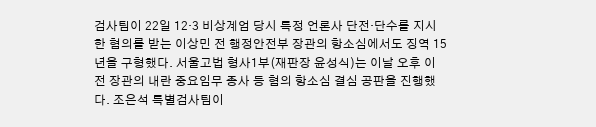검사팀이 22일 12·3 비상계엄 당시 특정 언론사 단전·단수를 지시한 혐의를 받는 이상민 전 행정안전부 장관의 항소심에서도 징역 15년을 구형했다. 서울고법 형사1부(재판장 윤성식)는 이날 오후 이 전 장관의 내란 중요임무 종사 등 혐의 항소심 결심 공판을 진행했다. 조은석 특별검사팀이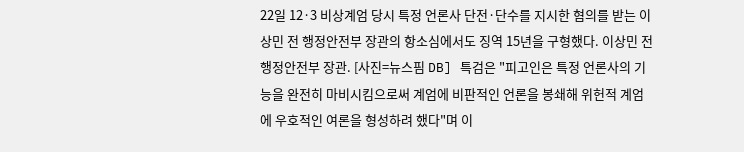22일 12·3 비상계엄 당시 특정 언론사 단전·단수를 지시한 혐의를 받는 이상민 전 행정안전부 장관의 항소심에서도 징역 15년을 구형했다. 이상민 전 행정안전부 장관. [사진=뉴스핌 DB] 특검은 "피고인은 특정 언론사의 기능을 완전히 마비시킴으로써 계엄에 비판적인 언론을 봉쇄해 위헌적 계엄에 우호적인 여론을 형성하려 했다"며 이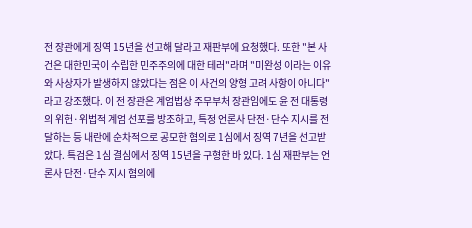전 장관에게 징역 15년을 선고해 달라고 재판부에 요청했다. 또한 "본 사건은 대한민국이 수립한 민주주의에 대한 테러"라며 "미완성 이라는 이유와 사상자가 발생하지 않았다는 점은 이 사건의 양형 고려 사항이 아니다"라고 강조했다. 이 전 장관은 계엄법상 주무부처 장관임에도 윤 전 대통령의 위헌·위법적 계엄 선포를 방조하고, 특정 언론사 단전·단수 지시를 전달하는 등 내란에 순차적으로 공모한 혐의로 1심에서 징역 7년을 선고받았다. 특검은 1심 결심에서 징역 15년을 구형한 바 있다. 1심 재판부는 언론사 단전·단수 지시 혐의에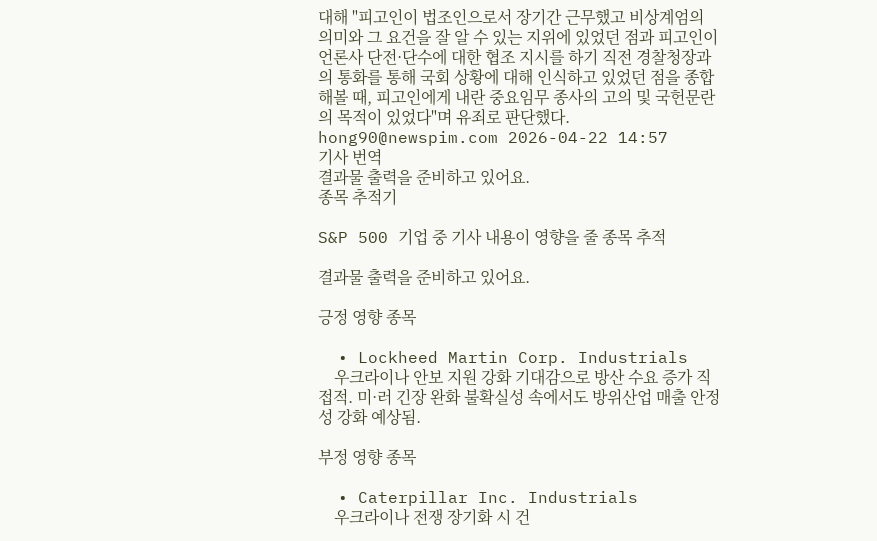대해 "피고인이 법조인으로서 장기간 근무했고 비상계엄의 의미와 그 요건을 잘 알 수 있는 지위에 있었던 점과 피고인이 언론사 단전·단수에 대한 협조 지시를 하기 직전 경찰청장과의 통화를 통해 국회 상황에 대해 인식하고 있었던 점을 종합해볼 때, 피고인에게 내란 중요임무 종사의 고의 및 국헌문란의 목적이 있었다"며 유죄로 판단했다. hong90@newspim.com 2026-04-22 14:57
기사 번역
결과물 출력을 준비하고 있어요.
종목 추적기

S&P 500 기업 중 기사 내용이 영향을 줄 종목 추적

결과물 출력을 준비하고 있어요.

긍정 영향 종목

  • Lockheed Martin Corp. Industrials
    우크라이나 안보 지원 강화 기대감으로 방산 수요 증가 직접적. 미·러 긴장 완화 불확실성 속에서도 방위산업 매출 안정성 강화 예상됨.

부정 영향 종목

  • Caterpillar Inc. Industrials
    우크라이나 전쟁 장기화 시 건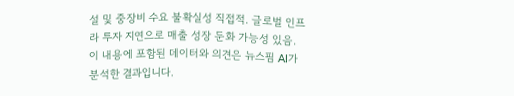설 및 중장비 수요 불확실성 직접적. 글로벌 인프라 투자 지연으로 매출 성장 둔화 가능성 있음.
이 내용에 포함된 데이터와 의견은 뉴스핌 AI가 분석한 결과입니다.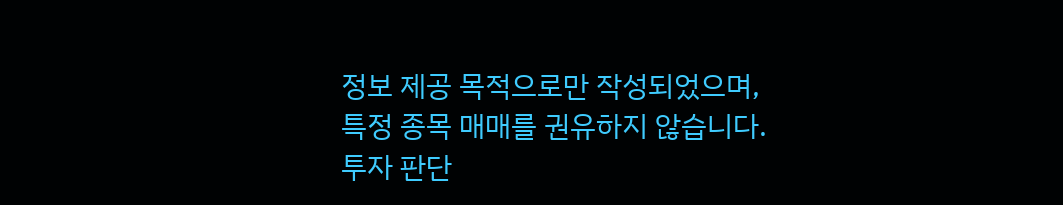정보 제공 목적으로만 작성되었으며, 특정 종목 매매를 권유하지 않습니다. 투자 판단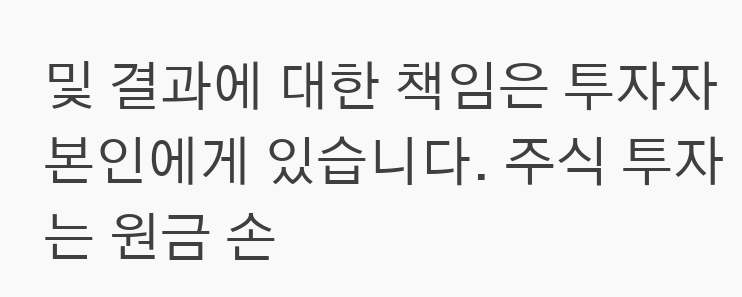및 결과에 대한 책임은 투자자 본인에게 있습니다. 주식 투자는 원금 손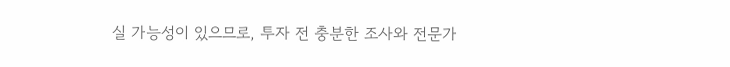실 가능성이 있으므로, 투자 전 충분한 조사와 전문가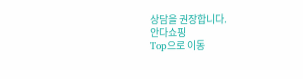상담을 권장합니다.
안다쇼핑
Top으로 이동